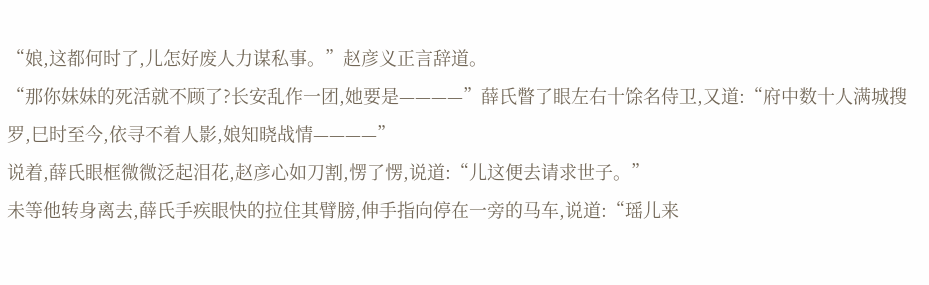“娘,这都何时了,儿怎好废人力谋私事。”赵彦义正言辞道。
“那你妹妹的死活就不顾了?长安乱作一团,她要是————”薛氏瞥了眼左右十馀名侍卫,又道:“府中数十人满城搜罗,巳时至今,依寻不着人影,娘知晓战情————”
说着,薛氏眼框微微泛起泪花,赵彦心如刀割,愣了愣,说道:“儿这便去请求世子。”
未等他转身离去,薛氏手疾眼快的拉住其臂膀,伸手指向停在一旁的马车,说道:“瑶儿来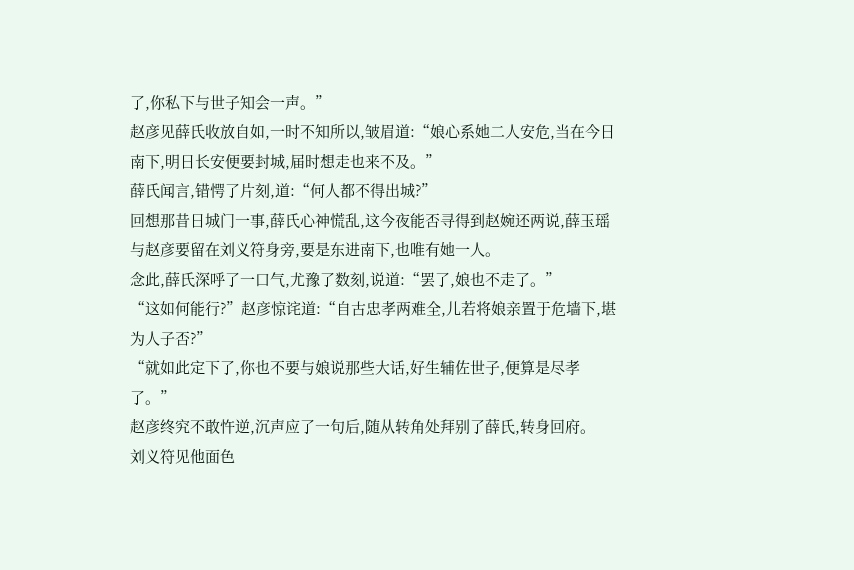了,你私下与世子知会一声。”
赵彦见薛氏收放自如,一时不知所以,皱眉道:“娘心系她二人安危,当在今日南下,明日长安便要封城,届时想走也来不及。”
薛氏闻言,错愕了片刻,道:“何人都不得出城?”
回想那昔日城门一事,薛氏心神慌乱,这今夜能否寻得到赵婉还两说,薛玉瑶与赵彦要留在刘义符身旁,要是东进南下,也唯有她一人。
念此,薛氏深呼了一口气,尤豫了数刻,说道:“罢了,娘也不走了。”
“这如何能行?”赵彦惊诧道:“自古忠孝两难全,儿若将娘亲置于危墙下,堪为人子否?”
“就如此定下了,你也不要与娘说那些大话,好生辅佐世子,便算是尽孝了。”
赵彦终究不敢忤逆,沉声应了一句后,随从转角处拜别了薛氏,转身回府。
刘义符见他面色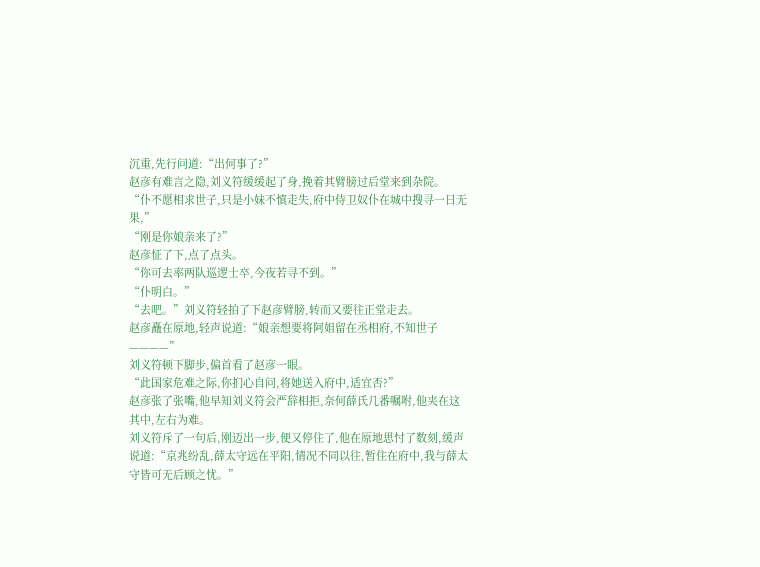沉重,先行问道:“出何事了?”
赵彦有难言之隐,刘义符缓缓起了身,挽着其臂膀过后堂来到杂院。
“仆不愿相求世子,只是小妹不慎走失,府中侍卫奴仆在城中搜寻一日无果,”
“刚是你娘亲来了?”
赵彦怔了下,点了点头。
“你可去率两队巡逻士卒,今夜若寻不到。”
“仆明白。”
“去吧。”刘义符轻拍了下赵彦臂膀,转而又要往正堂走去。
赵彦矗在原地,轻声说道:“娘亲想要将阿姐留在丞相府,不知世子————”
刘义符顿下脚步,偏首看了赵彦一眼。
“此国家危难之际,你扪心自问,将她送入府中,适宜否?”
赵彦张了张嘴,他早知刘义符会严辞相拒,奈何薛氏几番嘱咐,他夹在这其中,左右为难。
刘义符斥了一句后,刚迈出一步,便又停住了,他在原地思忖了数刻,缓声说道:“京兆纷乱,薛太守远在平阳,情况不同以往,暂住在府中,我与薛太守皆可无后顾之忧。”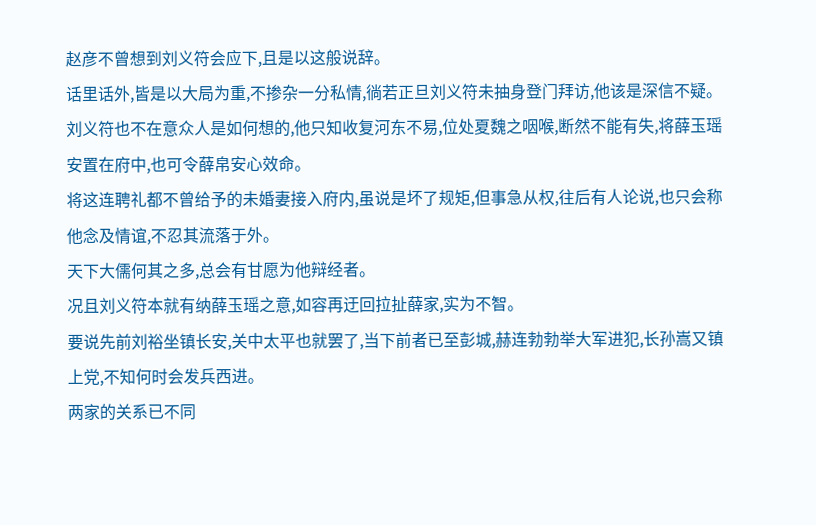赵彦不曾想到刘义符会应下,且是以这般说辞。
话里话外,皆是以大局为重,不掺杂一分私情,徜若正旦刘义符未抽身登门拜访,他该是深信不疑。
刘义符也不在意众人是如何想的,他只知收复河东不易,位处夏魏之咽喉,断然不能有失,将薛玉瑶安置在府中,也可令薛帛安心效命。
将这连聘礼都不曾给予的未婚妻接入府内,虽说是坏了规矩,但事急从权,往后有人论说,也只会称他念及情谊,不忍其流落于外。
天下大儒何其之多,总会有甘愿为他辩经者。
况且刘义符本就有纳薛玉瑶之意,如容再迂回拉扯薛家,实为不智。
要说先前刘裕坐镇长安,关中太平也就罢了,当下前者已至彭城,赫连勃勃举大军进犯,长孙嵩又镇上党,不知何时会发兵西进。
两家的关系已不同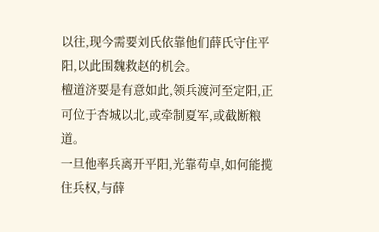以往,现今需要刘氏依靠他们薛氏守住平阳,以此围魏救赵的机会。
檀道济要是有意如此,领兵渡河至定阳,正可位于杏城以北,或牵制夏军,或截断粮道。
一旦他率兵离开平阳,光靠苟卓,如何能揽住兵权,与薛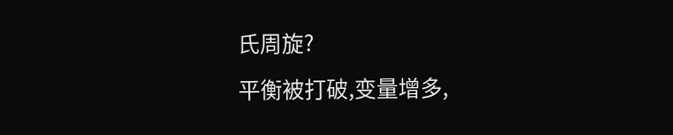氏周旋?
平衡被打破,变量增多,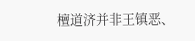檀道济并非王镇恶、